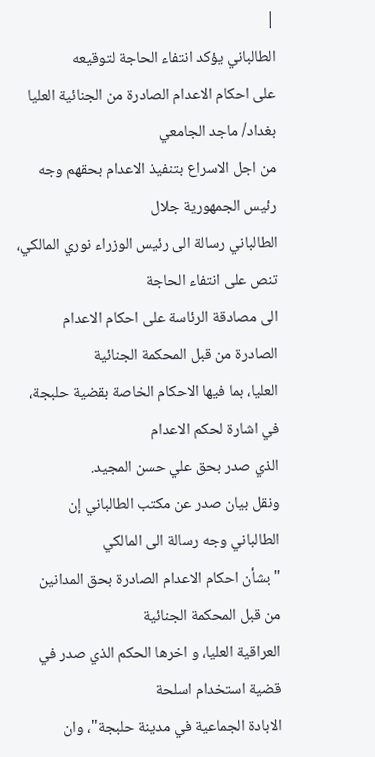|
الطالباني يؤكد انتفاء الحاجة لتوقيعه
على احكام الاعدام الصادرة من الجنائية العليا
بغداد/ ماجد الجامعي
من اجل الاسراع بتنفيذ الاعدام بحقهم وجه رئيس الجمهورية جلال
الطالباني رسالة الى رئيس الوزراء نوري المالكي، تنص على انتفاء الحاجة
الى مصادقة الرئاسة على احكام الاعدام الصادرة من قبل المحكمة الجنائية
العليا، بما فيها الاحكام الخاصة بقضية حلبجة، في اشارة لحكم الاعدام
الذي صدر بحق علي حسن المجيد.
ونقل بيان صدر عن مكتب الطالباني إن الطالباني وجه رسالة الى المالكي
"بشأن احكام الاعدام الصادرة بحق المدانين من قبل المحكمة الجنائية
العراقية العليا، و اخرها الحكم الذي صدر في قضية استخدام اسلحة
الابادة الجماعية في مدينة حلبجة"، وان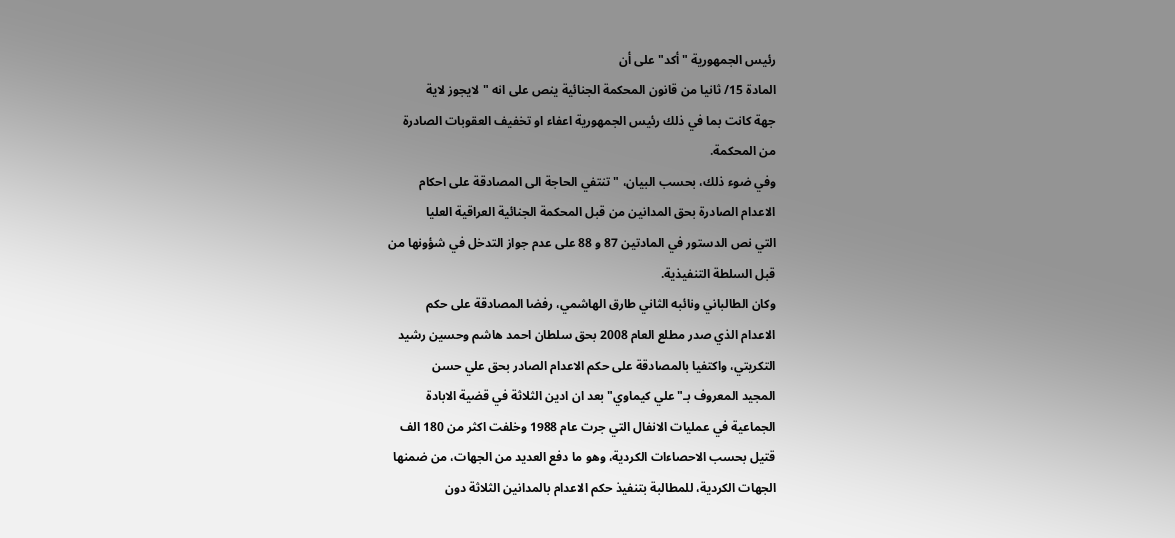رئيس الجمهورية "أكد" على أن
المادة 15/ ثانيا من قانون المحكمة الجنائية ينص على انه "لايجوز لاية
جهة كانت بما في ذلك رئيس الجمهورية اعفاء او تخفيف العقوبات الصادرة
من المحكمة.
وفي ضوء ذلك، بحسب البيان، "تنتفي الحاجة الى المصادقة على احكام
الاعدام الصادرة بحق المدانين من قبل المحكمة الجنائية العراقية العليا
التي نص الدستور في المادتين 87 و 88 على عدم جواز التدخل في شؤونها من
قبل السلطة التنفيذية.
وكان الطالباني ونائبه الثاني طارق الهاشمي، رفضا المصادقة على حكم
الاعدام الذي صدر مطلع العام 2008 بحق سلطان احمد هاشم وحسين رشيد
التكريتي، واكتفيا بالمصادقة على حكم الاعدام الصادر بحق علي حسن
المجيد المعروف بـ"علي كيماوي" بعد ان ادين الثلاثة في قضية الابادة
الجماعية في عمليات الانفال التي جرت عام 1988 وخلفت اكثر من 180 الف
قتيل بحسب الاحصاءات الكردية، وهو ما دفع العديد من الجهات، من ضمنها
الجهات الكردية، للمطالبة بتنفيذ حكم الاعدام بالمدانين الثلاثة دون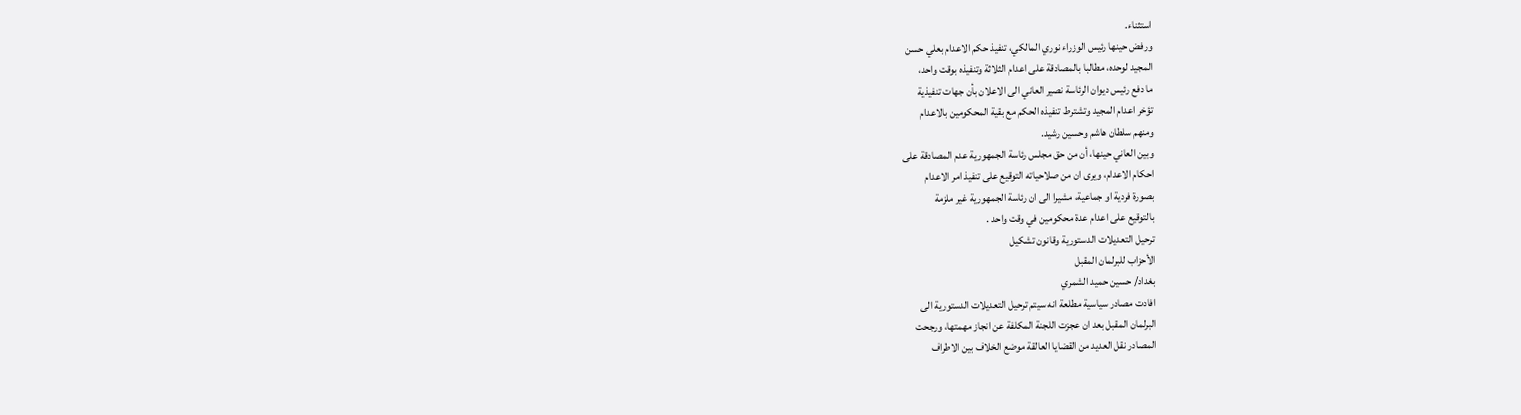استثناء.
ورفض حينها رئيس الوزراء نوري المالكي، تنفيذ حكم الاعدام بعلي حسن
المجيد لوحده، مطالبا بالمصادقة على اعدام الثلاثة وتنفيذه بوقت واحد،
ما دفع رئيس ديوان الرئاسة نصير العاني الى الاعلان بأن جهات تنفيذية
تؤخر اعدام المجيد وتشترط تنفيذه الحكم مع بقية المحكومين بالاعدام
ومنهم سلطان هاشم وحسين رشيد.
وبين العاني حينها، أن من حق مجلس رئاسة الجمهورية عدم المصادقة على
احكام الاعدام، ويرى ان من صلاحياته التوقيع على تنفيذ امر الاعدام
بصورة فردية او جماعية، مشيرا الى ان رئاسة الجمهورية غير ملزمة
بالتوقيع على اعدام عدة محكومين في وقت واحد .
ترحيل التعديلات الدستورية وقانون تشكيل
الأحزاب للبرلمان المقبل
بغداد/ حسين حميد الشمري
افادت مصادر سياسية مطلعة انه سيتم ترحيل التعديلات الدستورية الى
البرلمان المقبل بعد ان عجزت اللجنة المكلفة عن انجاز مهمتها، ورجحت
المصادر نقل العديد من القضايا العالقة موضع الخلاف بين الاطراف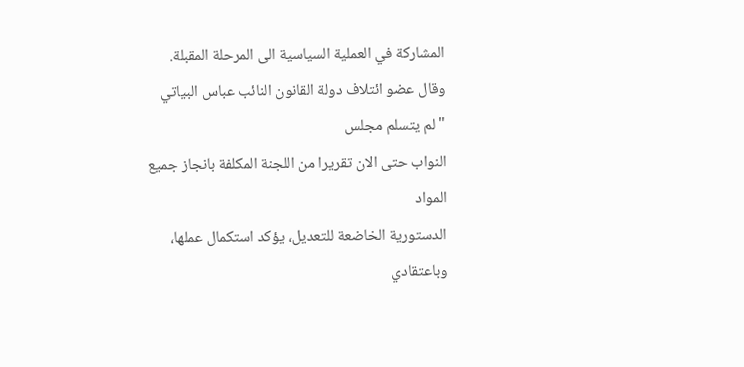المشاركة في العملية السياسية الى المرحلة المقبلة.
وقال عضو ائتلاف دولة القانون النائب عباس البياتي "لم يتسلم مجلس
النواب حتى الان تقريرا من اللجنة المكلفة بانجاز جميع المواد
الدستورية الخاضعة للتعديل، يؤكد استكمال عملها، وباعتقادي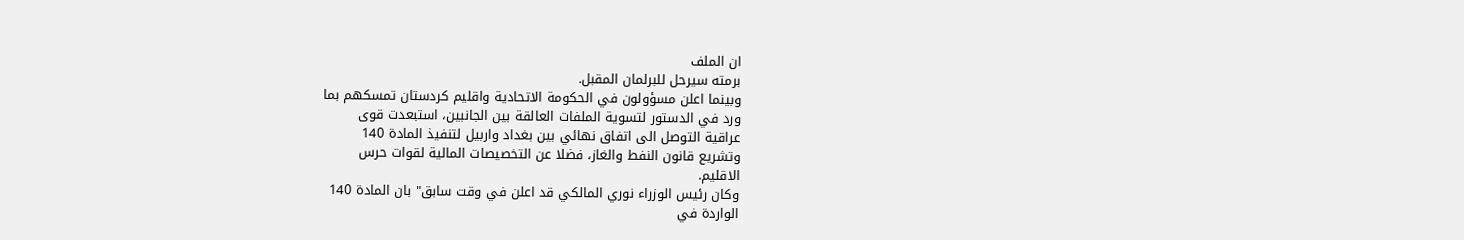ان الملف
برمته سيرحل للبرلمان المقبل.
وبينما اعلن مسؤولون في الحكومة الاتحادية واقليم كردستان تمسكهم بما
ورد في الدستور لتسوية الملفات العالقة بين الجانبين، استبعدت قوى
عراقية التوصل الى اتفاق نهائي بين بغداد واربيل لتنفيذ المادة 140
وتشريع قانون النفط والغاز، فضلا عن التخصيصات المالية لقوات حرس
الاقليم.
وكان رئيس الوزراء نوري المالكي قد اعلن في وقت سابق" بان المادة 140
الواردة في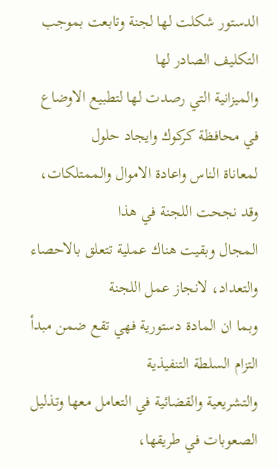الدستور شكلت لها لجنة وتابعت بموجب التكليف الصادر لها
والميزانية التي رصدت لها لتطبيع الاوضاع في محافظة كركوك وايجاد حلول
لمعاناة الناس واعادة الاموال والممتلكات، وقد نجحت اللجنة في هذا
المجال وبقيت هناك عملية تتعلق بالاحصاء والتعداد، لانجاز عمل اللجنة
وبما ان المادة دستورية فهي تقع ضمن مبدأ التزام السلطة التنفيذية
والتشريعية والقضائية في التعامل معها وتذليل الصعوبات في طريقها،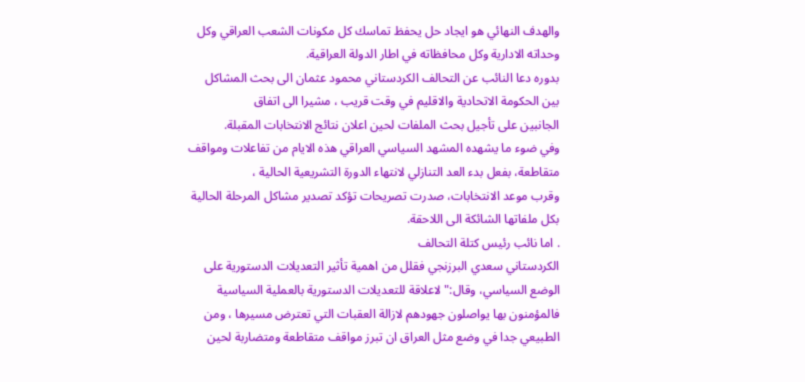والهدف النهائي هو ايجاد حل يحفظ تماسك كل مكونات الشعب العراقي وكل
وحداته الادارية وكل محافظاته في اطار الدولة العراقية.
بدوره دعا النائب عن التحالف الكردستاني محمود عثمان الى بحث المشاكل
بين الحكومة الاتحادية والاقليم في وقت قريب ، مشيرا الى اتفاق
الجانبين على تأجيل بحث الملفات لحين اعلان نتائج الانتخابات المقبلة.
وفي ضوء ما يشهده المشهد السياسي العراقي هذه الايام من تفاعلات ومواقف
متقاطعة، بفعل بدء العد التنازلي لانتهاء الدورة التشريعية الحالية ،
وقرب موعد الانتخابات، صدرت تصريحات تؤكد تصدير مشاكل المرحلة الحالية
بكل ملفاتها الشائكة الى اللاحقة.
. اما نائب رئيس كتلة التحالف
الكردستاني سعدي البرزنجي فقلل من اهمية تأثير التعديلات الدستورية على
الوضع السياسي، وقال:" لاعلاقة للتعديلات الدستورية بالعملية السياسية
فالمؤمنون بها يواصلون جهودهم لازالة العقبات التي تعترض مسيرها ، ومن
الطبيعي جدا في وضع مثل العراق ان تبرز مواقف متقاطعة ومتضاربة لحين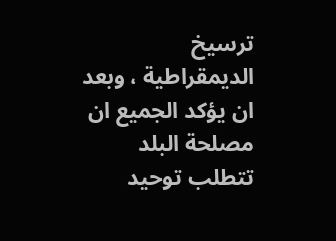ترسيخ الديمقراطية ، وبعد ان يؤكد الجميع ان مصلحة البلد تتطلب توحيد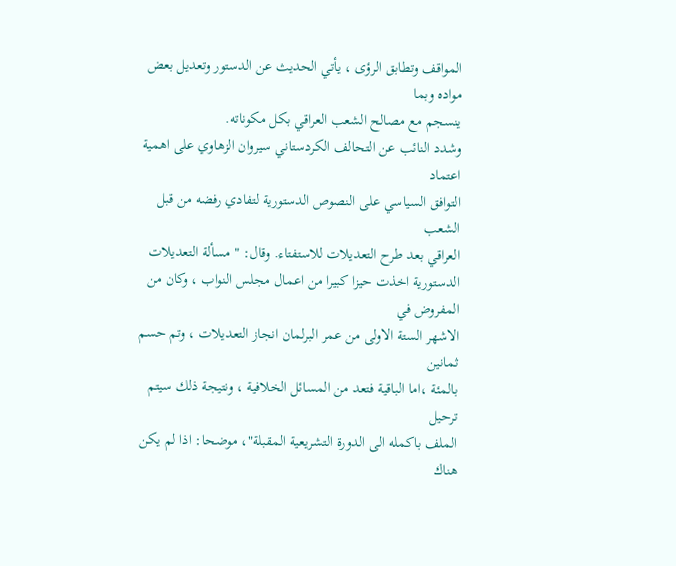المواقف وتطابق الرؤى ، يأتي الحديث عن الدستور وتعديل بعض مواده وبما
ينسجم مع مصالح الشعب العراقي بكل مكوناته.
وشدد النائب عن التحالف الكردستاني سيروان الزهاوي على اهمية اعتماد
التوافق السياسي على النصوص الدستورية لتفادي رفضه من قبل الشعب
العراقي بعد طرح التعديلات للاستفتاء. وقال: " مسألة التعديلات
الدستورية اخذت حيزا كبيرا من اعمال مجلس النواب ، وكان من المفروض في
الاشهر الستة الاولى من عمر البرلمان انجاز التعديلات ، وتم حسم ثمانين
بالمئة ،اما الباقية فتعد من المسائل الخلافية ، ونتيجة ذلك سيتم ترحيل
الملف باكمله الى الدورة التشريعية المقبلة"، موضحا: اذا لم يكن هناك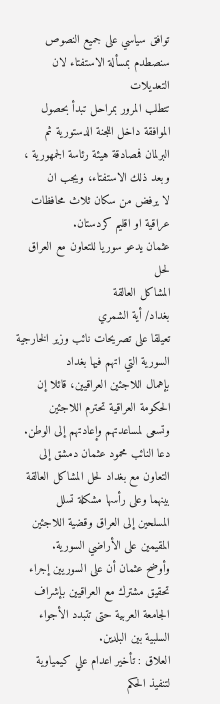توافق سياسي على جميع النصوص سنصطدم بمسألة الاستفتاء لان التعديلات
تتطلب المرور بمراحل تبدأ بحصول الموافقة داخل اللجنة الدستورية ثم
البرلمان فمصادقة هيئة رئاسة الجمهورية ، وبعد ذلك الاستفتاء، ويجب ان
لا يرفض من سكان ثلاث محافظات عراقية او اقليم كردستان.
عثمان يدعو سوريا للتعاون مع العراق لحل
المشاكل العالقة
بغداد/ أية الشمري
تعيلقا على تصريحات نائب وزير الخارجية السورية التي اتهم فيها بغداد
بإهمال اللاجئين العراقيين، قائلا إن الحكومة العراقية تحترم اللاجئين
وتسعى لمساعدتهم وإعادتهم إلى الوطن.
دعا النائب محمود عثمان دمشق إلى
التعاون مع بغداد لحل المشاكل العالقة بينهما وعلى رأسها مشكلة تسلل
المسلحين إلى العراق وقضية اللاجئين المقيمين على الأراضي السورية.
وأوضح عثمان أن على السوريين إجراء تحقيق مشترك مع العراقيين بإشراف
الجامعة العربية حتى تتبدد الأجواء السلبية بين البلدين.
العلاق : تأخير اعدام علي كيمياوية
لتنفيذ الحكم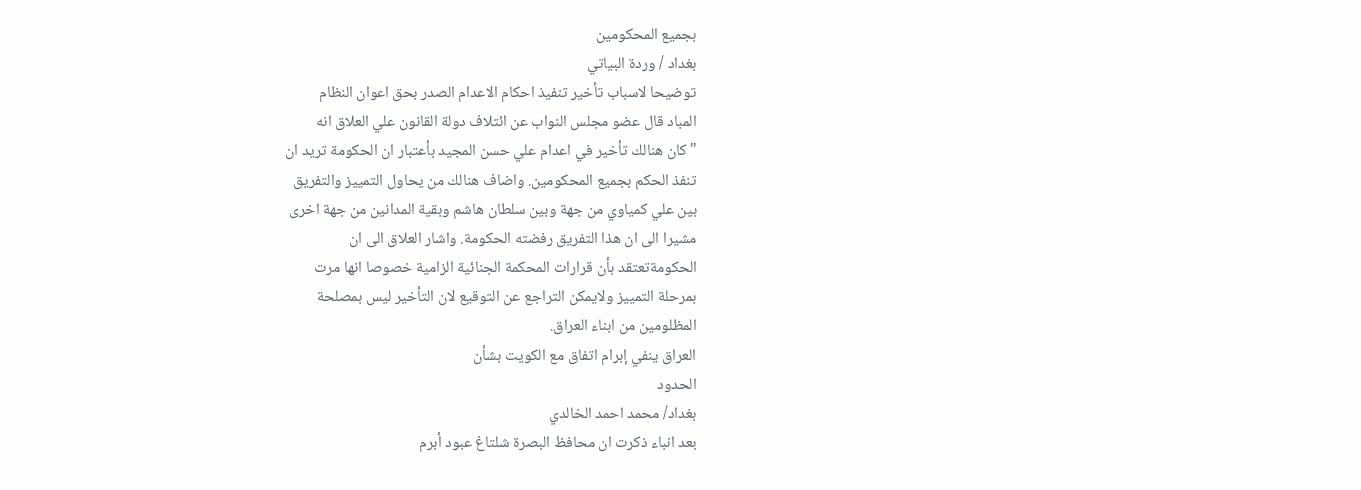بجميع المحكومين
بغداد / وردة البياتي
توضيحا لاسباب تأخير تنفيذ احكام الاعدام الصدر بحق اعوان النظام
المباد قال عضو مجلس النواب عن ائتلاف دولة القانون علي العلاق انه
"كان هنالك تأخير في اعدام علي حسن المجيد بأعتبار ان الحكومة تريد ان
تنفذ الحكم بجميع المحكومين. واضاف هنالك من يحاول التمييز والتفريق
بين علي كمياوي من جهة وبين سلطان هاشم وبقية المدانين من جهة اخرى
مشيرا الى ان هذا التفريق رفضته الحكومة. واشار العلاق الى ان
الحكومةتعتقد بأن قرارات المحكمة الجنائية الزامية خصوصا انها مرت
بمرحلة التمييز ولايمكن التراجع عن التوقيع لان التأخير ليس بمصلحة
المظلومين من ابناء العراق.
العراق ينفي إبرام اتفاق مع الكويت بشأن
الحدود
بغداد/ محمد احمد الخالدي
بعد انباء ذكرت ان محافظ البصرة شلتاغ عبود أبرم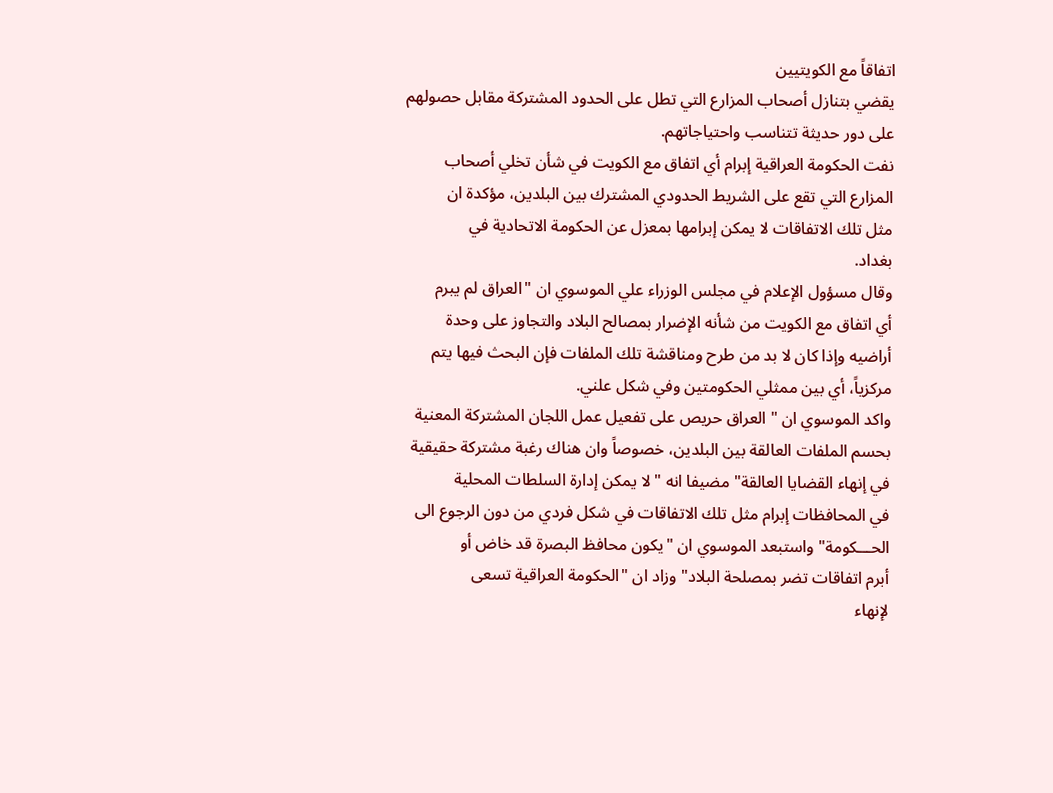اتفاقاً مع الكويتيين
يقضي بتنازل أصحاب المزارع التي تطل على الحدود المشتركة مقابل حصولهم
على دور حديثة تتناسب واحتياجاتهم.
نفت الحكومة العراقية إبرام أي اتفاق مع الكويت في شأن تخلي أصحاب
المزارع التي تقع على الشريط الحدودي المشترك بين البلدين، مؤكدة ان
مثل تلك الاتفاقات لا يمكن إبرامها بمعزل عن الحكومة الاتحادية في
بغداد.
وقال مسؤول الإعلام في مجلس الوزراء علي الموسوي ان "العراق لم يبرم
أي اتفاق مع الكويت من شأنه الإضرار بمصالح البلاد والتجاوز على وحدة
أراضيه وإذا كان لا بد من طرح ومناقشة تلك الملفات فإن البحث فيها يتم
مركزياً، أي بين ممثلي الحكومتين وفي شكل علني.
واكد الموسوي ان " العراق حريص على تفعيل عمل اللجان المشتركة المعنية
بحسم الملفات العالقة بين البلدين، خصوصاً وان هناك رغبة مشتركة حقيقية
في إنهاء القضايا العالقة" مضيفا انه " لا يمكن إدارة السلطات المحلية
في المحافظات إبرام مثل تلك الاتفاقات في شكل فردي من دون الرجوع الى
الحـــكومة" واستبعد الموسوي ان "يكون محافظ البصرة قد خاض أو
أبرم اتفاقات تضر بمصلحة البلاد" وزاد ان "الحكومة العراقية تسعى
لإنهاء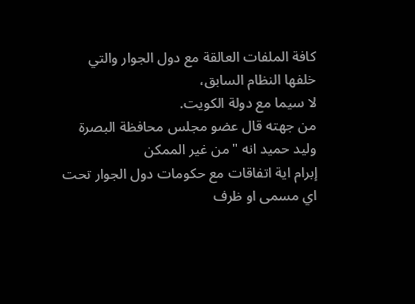كافة الملفات العالقة مع دول الجوار والتي خلفها النظام السابق،
لا سيما مع دولة الكويت.
من جهته قال عضو مجلس محافظة البصرة وليد حميد انه "من غير الممكن
إبرام اية اتفاقات مع حكومات دول الجوار تحت اي مسمى او ظرف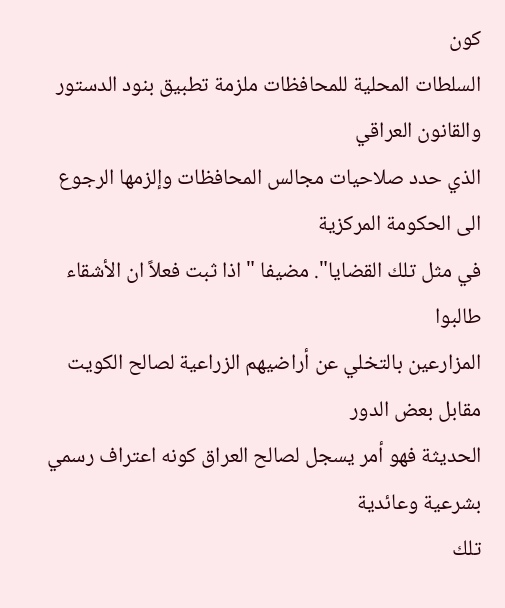كون
السلطات المحلية للمحافظات ملزمة تطبيق بنود الدستور والقانون العراقي
الذي حدد صلاحيات مجالس المحافظات وإلزمها الرجوع الى الحكومة المركزية
في مثل تلك القضايا". مضيفا " اذا ثبت فعلاً ان الأشقاء طالبوا
المزارعين بالتخلي عن أراضيهم الزراعية لصالح الكويت مقابل بعض الدور
الحديثة فهو أمر يسجل لصالح العراق كونه اعتراف رسمي بشرعية وعائدية
تلك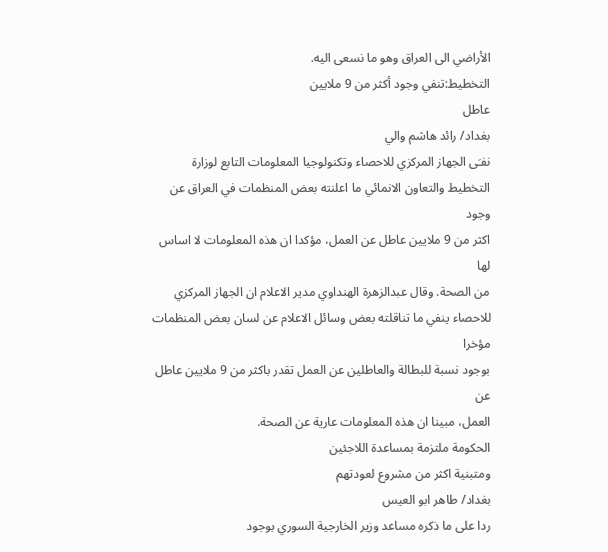الأراضي الى العراق وهو ما نسعى اليه.
التخطيط:تنفي وجود أكثر من 9 ملايين
عاطل
بغداد/ رائد هاشم والي
نفـَى الجهاز المركزي للاحصاء وتكنولوجيا المعلومات التابع لوزارة
التخطيط والتعاون الانمائي ما اعلنته بعض المنظمات في العراق عن وجود
اكثر من 9 ملايين عاطل عن العمل، مؤكدا ان هذه المعلومات لا اساس لها
من الصحة. وقال عبدالزهرة الهنداوي مدير الاعلام ان الجهاز المركزي
للاحصاء ينفي ما تناقلته بعض وسائل الاعلام عن لسان بعض المنظمات مؤخرا
بوجود نسبة للبطالة والعاطلين عن العمل تقدر باكثر من 9 ملايين عاطل عن
العمل، مبينا ان هذه المعلومات عارية عن الصحة.
الحكومة ملتزمة بمساعدة اللاجئين
ومتبنية اكثر من مشروع لعودتهم
بغداد/ طاهر ابو العيس
ردا على ما ذكره مساعد وزير الخارجية السوري بوجود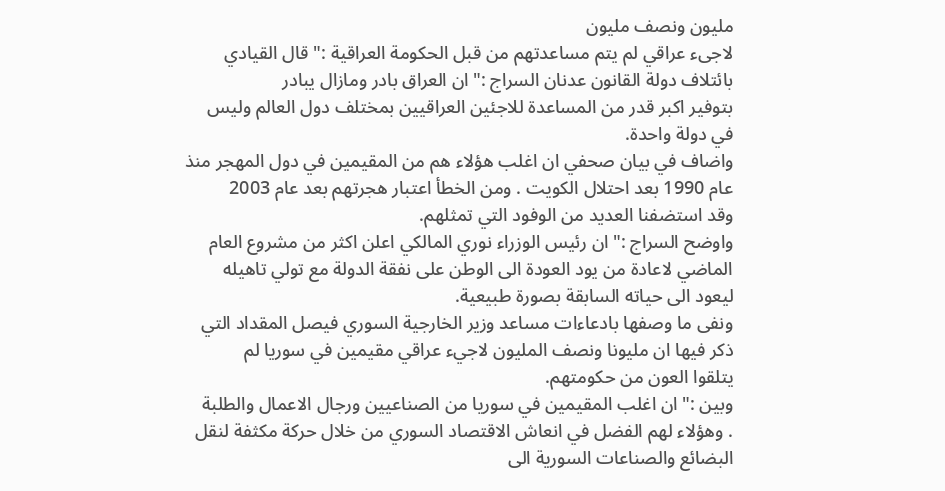مليون ونصف مليون
لاجىء عراقي لم يتم مساعدتهم من قبل الحكومة العراقية :" قال القيادي
بائتلاف دولة القانون عدنان السراج :"ان العراق بادر ومازال يبادر
بتوفير اكبر قدر من المساعدة للاجئين العراقيين بمختلف دول العالم وليس
في دولة واحدة.
واضاف في بيان صحفي ان اغلب هؤلاء هم من المقيمين في دول المهجر منذ
عام 1990 بعد احتلال الكويت . ومن الخطأ اعتبار هجرتهم بعد عام 2003
وقد استضفنا العديد من الوفود التي تمثلهم.
واوضح السراج :"ان رئيس الوزراء نوري المالكي اعلن اكثر من مشروع العام
الماضي لاعادة من يود العودة الى الوطن على نفقة الدولة مع تولي تاهيله
ليعود الى حياته السابقة بصورة طبيعية.
ونفى ما وصفها بادعاءات مساعد وزير الخارجية السوري فيصل المقداد التي
ذكر فيها ان مليونا ونصف المليون لاجيء عراقي مقيمين في سوريا لم
يتلقوا العون من حكومتهم.
وبين :"ان اغلب المقيمين في سوريا من الصناعيين ورجال الاعمال والطلبة
. وهؤلاء لهم الفضل في انعاش الاقتصاد السوري من خلال حركة مكثفة لنقل
البضائع والصناعات السورية الى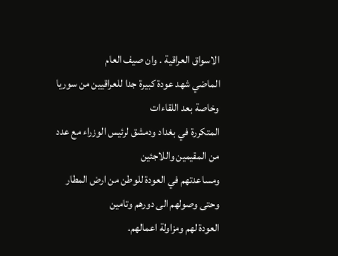الاسواق العراقية . وان صيف العام
الماضي شهد عودة كبيرة جدا للعراقيين من سوريا وخاصة بعد اللقاءات
المتكررة في بغداد ودمشق لرئيس الوزراء مع عدد من المقيمين واللاجئين
ومساعدتهم في العودة للوطن من ارض المطار وحتى وصولهم الى دورهم وتامين
العودة لهم ومزاولة اعمالهم.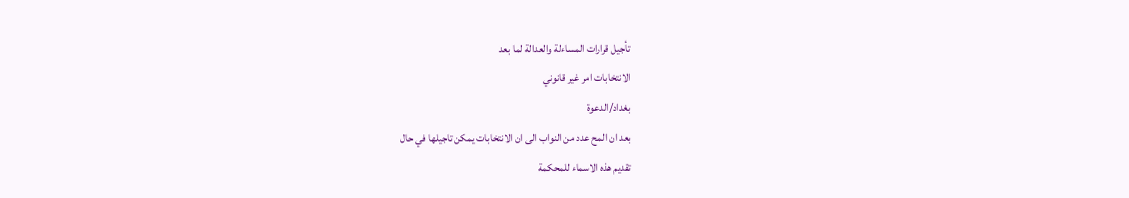تأجيل قرارات المساءلة والعدالة لما بعد
الانتخابات امر غير قانوني
بغداد/الدعوة
بعد ان المح عدد من النواب الى ان الانتخابات يمكن تاجيلها في حال
تقديم هذه الاسماء للمحكمة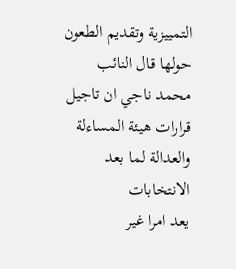التمييزية وتقديم الطعون حولها قال النائب
محمد ناجي ان تاجيل قرارات هيئة المساءلة والعدالة لما بعد الانتخابات
يعد امرا غير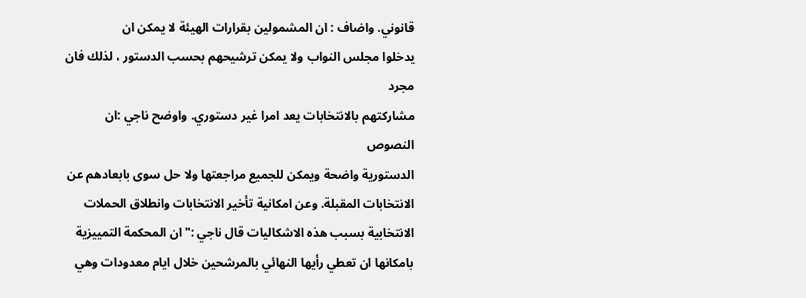قانوني. واضاف : ان المشمولين بقرارات الهيئة لا يمكن ان
يدخلوا مجلس النواب ولا يمكن ترشيحهم بحسب الدستور ، لذلك فان مجرد
مشاركتهم بالانتخابات يعد امرا غير دستوري. واوضح ناجي :ان النصوص
الدستورية واضحة ويمكن للجميع مراجعتها ولا حل سوى بابعادهم عن
الانتخابات المقبلة. وعن امكانية تأخير الانتخابات وانطلاق الحملات
الانتخابية بسبب هذه الاشكاليات قال ناجي :"ان المحكمة التمييزية
بامكانها ان تعطي رأيها النهائي بالمرشحين خلال ايام معدودات وهي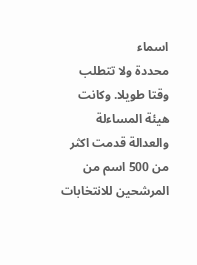اسماء
محددة ولا تتطلب وقتا طويلا. وكانت هيئة المساءلة والعدالة قدمت اكثر
من 500 اسم من المرشحين للانتخابات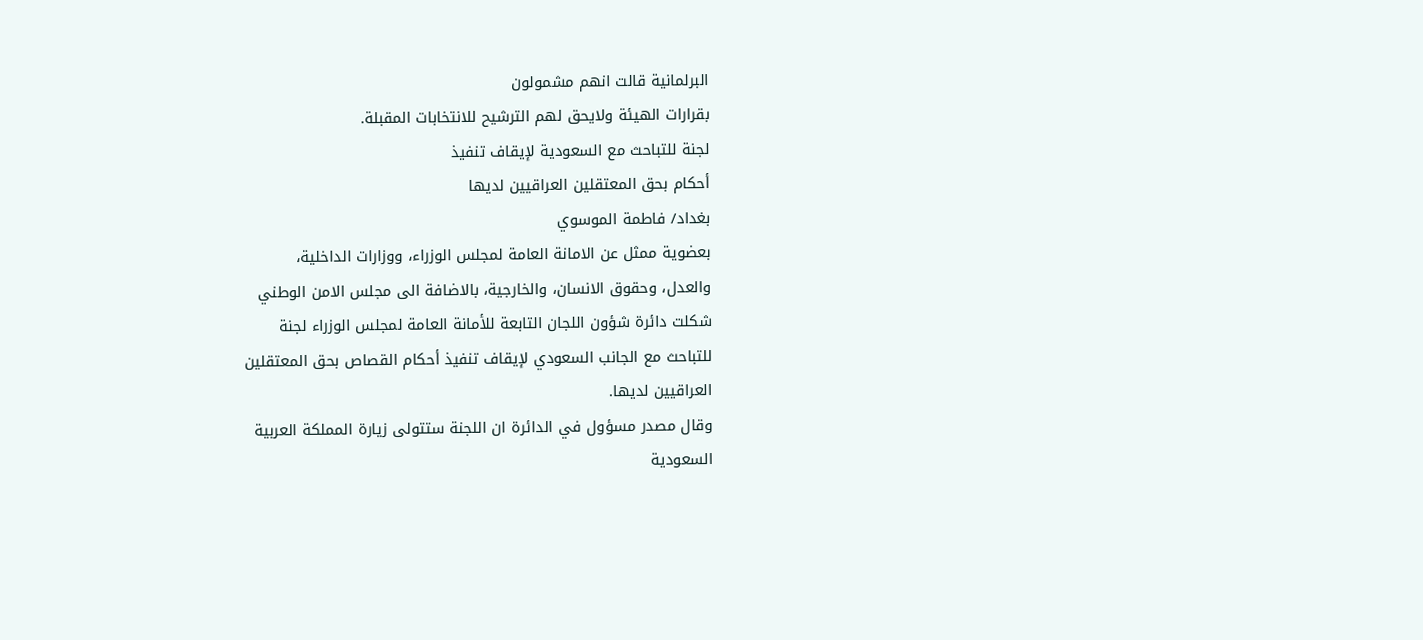البرلمانية قالت انهم مشمولون
بقرارات الهيئة ولايحق لهم الترشيح للانتخابات المقبلة.
لجنة للتباحث مع السعودية لإيقاف تنفيذ
أحكام بحق المعتقلين العراقيين لديها
بغداد/ فاطمة الموسوي
بعضوية ممثل عن الامانة العامة لمجلس الوزراء، ووزارات الداخلية،
والعدل، وحقوق الانسان، والخارجية، بالاضافة الى مجلس الامن الوطني
شكلت دائرة شؤون اللجان التابعة للأمانة العامة لمجلس الوزراء لجنة
للتباحث مع الجانب السعودي لإيقاف تنفيذ أحكام القصاص بحق المعتقلين
العراقيين لديها.
وقال مصدر مسؤول في الدائرة ان اللجنة ستتولى زيارة المملكة العربية
السعودية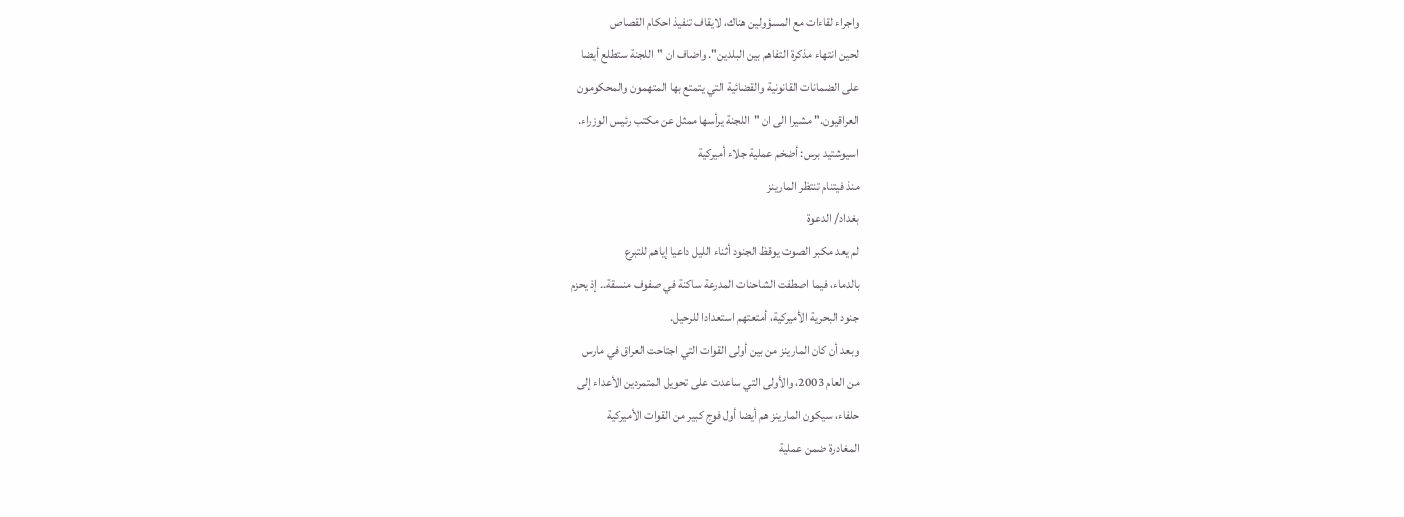واجراء لقاءات مع المسؤولين هناك، لايقاف تنفيذ احكام القصاص
لحين انتهاء مذكرة التفاهم بين البلدين". واضاف ان "اللجنة ستطلع أيضا
على الضمانات القانونية والقضائية التي يتمتع بها المتهمون والمحكومون
العراقيون." مشيرا الى ان "اللجنة يرأسها ممثل عن مكتب رئيس الوزراء.
اسيوشتيد برس: أضخم عملية جلاء أميركية
منذ فيتنام تنتظر المارينز
بغداد/ الدعوة
لم يعد مكبر الصوت يوقظ الجنود أثناء الليل داعيا إياهم للتبرع
بالدماء، فيما اصطفت الشاحنات المدرعة ساكنة في صفوف منسقة.. إذ يحزم
جنود البحرية الأميركية، أمتعتهم استعدادا للرحيل.
وبعد أن كان المارينز من بين أولى القوات التي اجتاحت العراق في مارس
من العام 2003، والأولى التي ساعدت على تحويل المتمردين الأعداء إلى
حلفاء، سيكون المارينز هم أيضا أول فوج كبير من القوات الأميركية
المغادرة ضمن عملية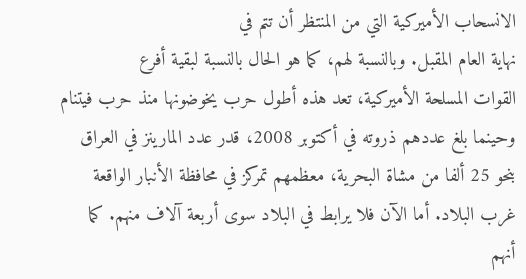الانسحاب الأميركية التي من المنتظر أن تتم في
نهاية العام المقبل. وبالنسبة لهم، كما هو الحال بالنسبة لبقية أفرع
القوات المسلحة الأميركية، تعد هذه أطول حرب يخوضونها منذ حرب فيتنام
وحينما بلغ عددهم ذروته في أكتوبر 2008، قدر عدد المارينز في العراق
بنحو 25 ألفا من مشاة البحرية، معظمهم تمركز في محافظة الأنبار الواقعة
غرب البلاد. أما الآن فلا يرابط في البلاد سوى أربعة آلاف منهم. كما
أنهم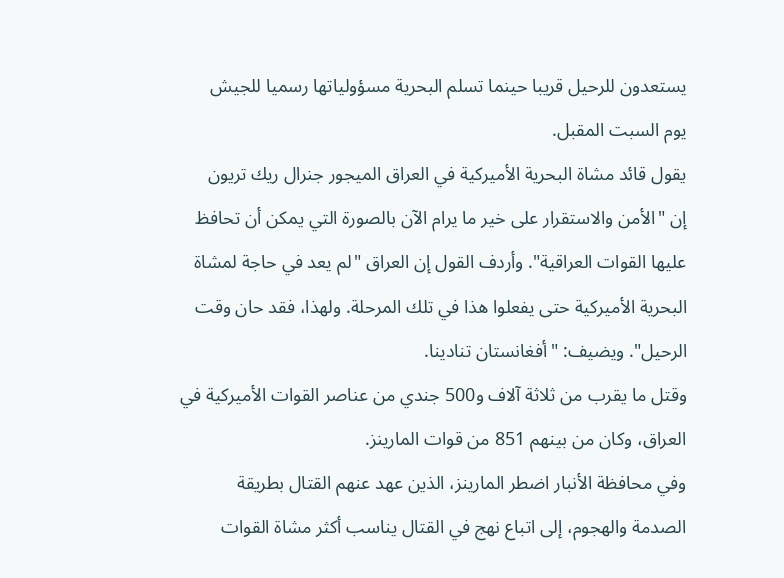يستعدون للرحيل قريبا حينما تسلم البحرية مسؤولياتها رسميا للجيش
يوم السبت المقبل.
يقول قائد مشاة البحرية الأميركية في العراق الميجور جنرال ريك تريون
إن "الأمن والاستقرار على خير ما يرام الآن بالصورة التي يمكن أن تحافظ
عليها القوات العراقية". وأردف القول إن العراق "لم يعد في حاجة لمشاة
البحرية الأميركية حتى يفعلوا هذا في تلك المرحلة. ولهذا، فقد حان وقت
الرحيل". ويضيف: "أفغانستان تنادينا.
وقتل ما يقرب من ثلاثة آلاف و500 جندي من عناصر القوات الأميركية في
العراق، وكان من بينهم 851 من قوات المارينز.
وفي محافظة الأنبار اضطر المارينز، الذين عهد عنهم القتال بطريقة
الصدمة والهجوم، إلى اتباع نهج في القتال يناسب أكثر مشاة القوات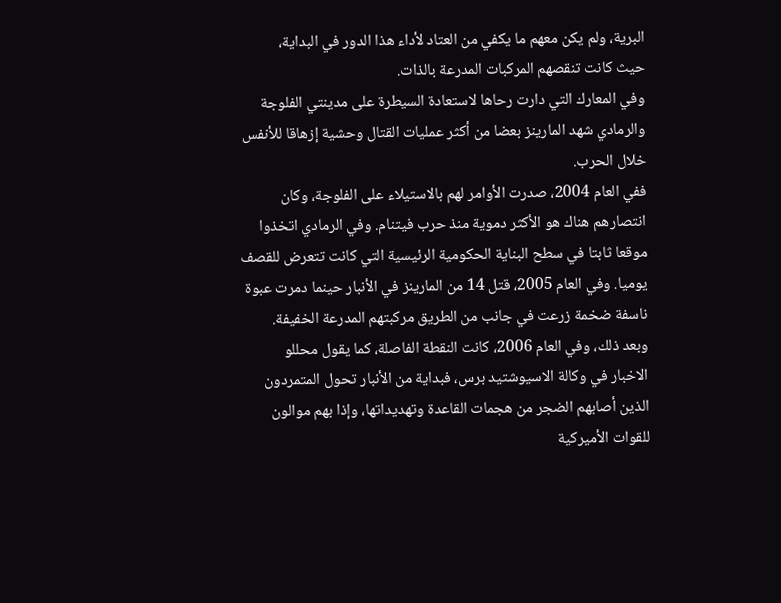البرية، ولم يكن معهم ما يكفي من العتاد لأداء هذا الدور في البداية،
حيث كانت تنقصهم المركبات المدرعة بالذات.
وفي المعارك التي دارت رحاها لاستعادة السيطرة على مدينتي الفلوجة
والرمادي شهد المارينز بعضا من أكثر عمليات القتال وحشية إزهاقا للأنفس
خلال الحرب.
ففي العام 2004، صدرت الأوامر لهم بالاستيلاء على الفلوجة، وكان
انتصارهم هناك هو الأكثر دموية منذ حرب فيتنام. وفي الرمادي اتخذوا
موقعا ثابتا في سطح البناية الحكومية الرئيسية التي كانت تتعرض للقصف
يوميا. وفي العام 2005، قتل 14 من المارينز في الأنبار حينما دمرت عبوة
ناسفة ضخمة زرعت في جانب من الطريق مركبتهم المدرعة الخفيفة.
وبعد ذلك، وفي العام 2006، كانت النقطة الفاصلة، كما يقول محللو
الاخبار في وكالة الاسيوشتيد برس، فبداية من الأنبار تحول المتمردون
الذين أصابهم الضجر من هجمات القاعدة وتهديداتها، وإذا بهم موالون
للقوات الأميركية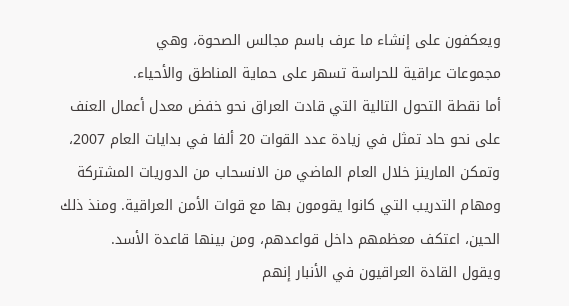ويعكفون على إنشاء ما عرف باسم مجالس الصحوة، وهي
مجموعات عراقية للحراسة تسهر على حماية المناطق والأحياء.
أما نقطة التحول التالية التي قادت العراق نحو خفض معدل أعمال العنف
على نحو حاد تمثل في زيادة عدد القوات 20 ألفا في بدايات العام 2007،
وتمكن المارينز خلال العام الماضي من الانسحاب من الدوريات المشتركة
ومهام التدريب التي كانوا يقومون بها مع قوات الأمن العراقية. ومنذ ذلك
الحين، اعتكف معظمهم داخل قواعدهم، ومن بينها قاعدة الأسد.
ويقول القادة العراقيون في الأنبار إنهم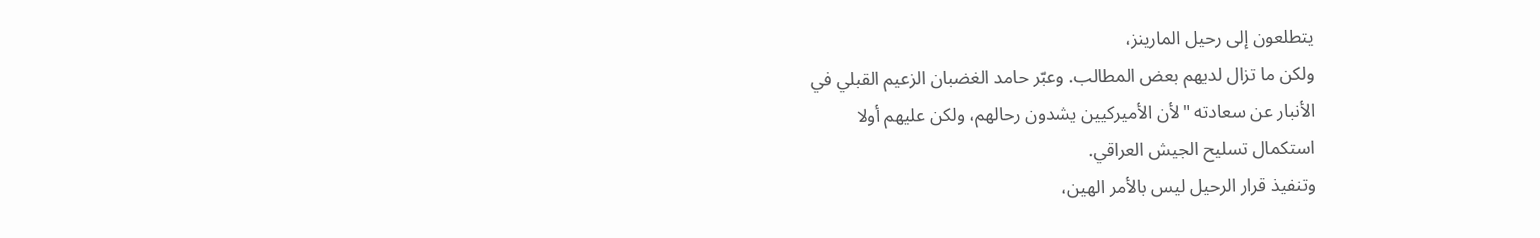يتطلعون إلى رحيل المارينز،
ولكن ما تزال لديهم بعض المطالب. وعبّر حامد الغضبان الزعيم القبلي في
الأنبار عن سعادته "لأن الأميركيين يشدون رحالهم، ولكن عليهم أولا
استكمال تسليح الجيش العراقي.
وتنفيذ قرار الرحيل ليس بالأمر الهين،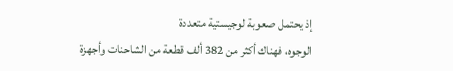إذ يحتمل صعوبة لوجيستية متعددة
الوجوه، فهناك أكثر من 382 ألف قطعة من الشاحنات وأجهزة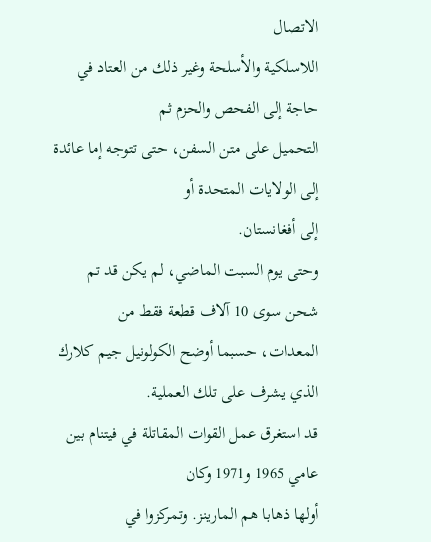الاتصال
اللاسلكية والأسلحة وغير ذلك من العتاد في حاجة إلى الفحص والحزم ثم
التحميل على متن السفن، حتى تتوجه إما عائدة إلى الولايات المتحدة أو
إلى أفغانستان.
وحتى يوم السبت الماضي، لم يكن قد تم شحن سوى 10 آلاف قطعة فقط من
المعدات، حسبما أوضح الكولونيل جيم كلارك الذي يشرف على تلك العملية.
قد استغرق عمل القوات المقاتلة في فيتنام بين عامي 1965 و1971 وكان
أولها ذهابا هم المارينز. وتمركزوا في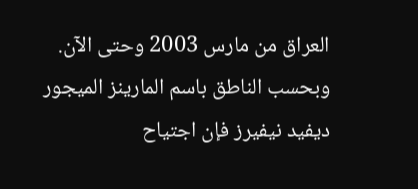العراق من مارس 2003 وحتى الآن.
وبحسب الناطق باسم المارينز الميجور ديفيد نيفيرز فإن اجتياح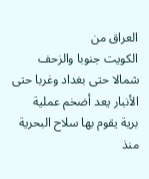العراق من
الكويت جنوبا والزحف شمالا حتى بغداد وغربا حتى الأنبار يعد أضخم عملية
برية يقوم بها سلاح البحرية منذ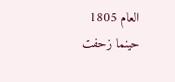العام 1805 حينما زحفت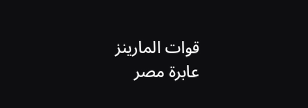قوات المارينز
عابرة مصر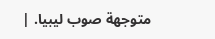متوجهة صوب ليبيا. |